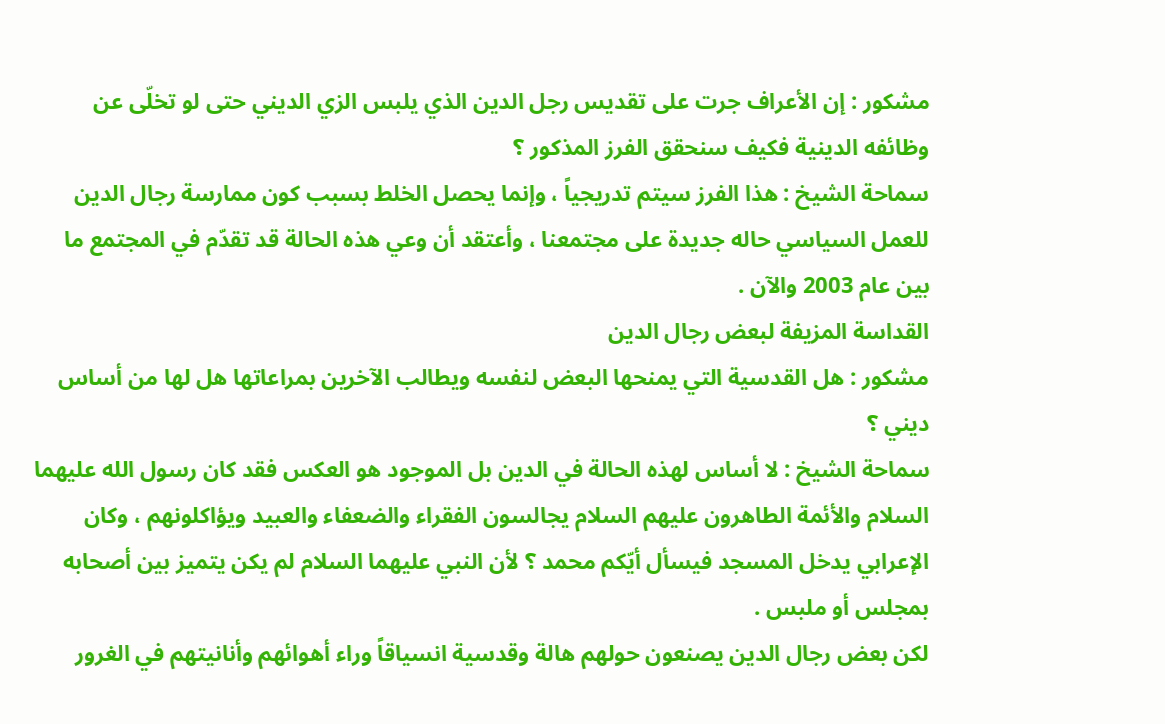مشكور : إن الأعراف جرت على تقديس رجل الدين الذي يلبس الزي الديني حتى لو تخلّى عن وظائفه الدينية فكيف سنحقق الفرز المذكور ؟
سماحة الشيخ : هذا الفرز سيتم تدريجياً ، وإنما يحصل الخلط بسبب كون ممارسة رجال الدين للعمل السياسي حاله جديدة على مجتمعنا ، وأعتقد أن وعي هذه الحالة قد تقدّم في المجتمع ما بين عام 2003 والآن .
القداسة المزيفة لبعض رجال الدين
مشكور : هل القدسية التي يمنحها البعض لنفسه ويطالب الآخرين بمراعاتها هل لها من أساس ديني ؟
سماحة الشيخ : لا أساس لهذه الحالة في الدين بل الموجود هو العكس فقد كان رسول الله عليهما السلام والأئمة الطاهرون عليهم السلام يجالسون الفقراء والضعفاء والعبيد ويؤاكلونهم ، وكان الإعرابي يدخل المسجد فيسأل أيّكم محمد ؟ لأن النبي عليهما السلام لم يكن يتميز بين أصحابه بمجلس أو ملبس .
لكن بعض رجال الدين يصنعون حولهم هالة وقدسية انسياقاً وراء أهوائهم وأنانيتهم في الغرور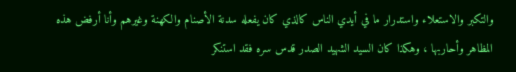والتكبر والاستعلاء واستدرار ما في أيدي الناس كالذي كان يفعله سدنة الأصنام والكهنة وغيرهم وأنا أرفض هذه المظاهر وأحاربها ، وهكذا كان السيد الشهيد الصدر قدس سره فقد استنكر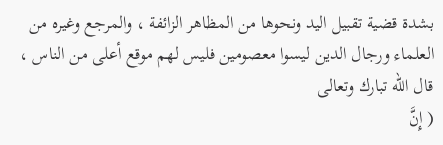بشدة قضية تقبيل اليد ونحوها من المظاهر الزائفة ، والمرجع وغيره من العلماء ورجال الدين ليسوا معصومين فليس لهم موقع أعلى من الناس ، قال الله تبارك وتعالى
( إِنَّ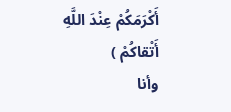أَكْرَمَكُمْ عِنْدَ اللَّهِ أَتْقاكُمْ )
وأنا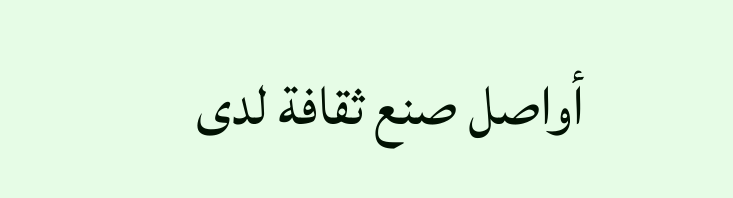أواصل صنع ثقافة لدى